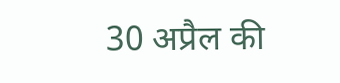30 अप्रैल की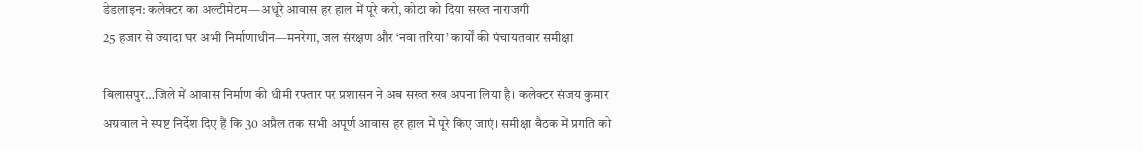डेडलाइन: कलेक्टर का अल्टीमेटम—अधूरे आवास हर हाल में पूरे करो, कोटा को दिया सख्त नाराजगी
25 हजार से ज्यादा घर अभी निर्माणाधीन—मनरेगा, जल संरक्षण और ‘नवा तरिया’ कार्यों की पंचायतवार समीक्षा

बिलासपुर…जिले में आवास निर्माण की धीमी रफ्तार पर प्रशासन ने अब सख्त रुख अपना लिया है। कलेक्टर संजय कुमार अग्रवाल ने स्पष्ट निर्देश दिए हैं कि 30 अप्रैल तक सभी अपूर्ण आवास हर हाल में पूरे किए जाएं। समीक्षा बैठक में प्रगति को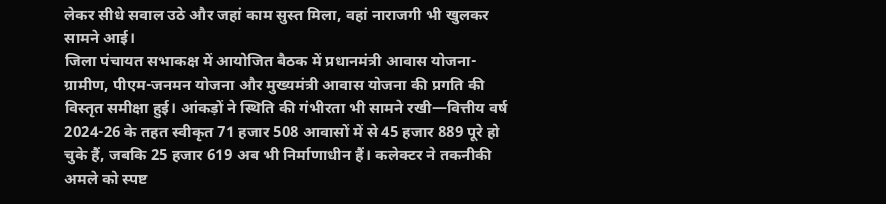लेकर सीधे सवाल उठे और जहां काम सुस्त मिला, वहां नाराजगी भी खुलकर सामने आई।
जिला पंचायत सभाकक्ष में आयोजित बैठक में प्रधानमंत्री आवास योजना-ग्रामीण, पीएम-जनमन योजना और मुख्यमंत्री आवास योजना की प्रगति की विस्तृत समीक्षा हुई। आंकड़ों ने स्थिति की गंभीरता भी सामने रखी—वित्तीय वर्ष 2024-26 के तहत स्वीकृत 71 हजार 508 आवासों में से 45 हजार 889 पूरे हो चुके हैं, जबकि 25 हजार 619 अब भी निर्माणाधीन हैं। कलेक्टर ने तकनीकी अमले को स्पष्ट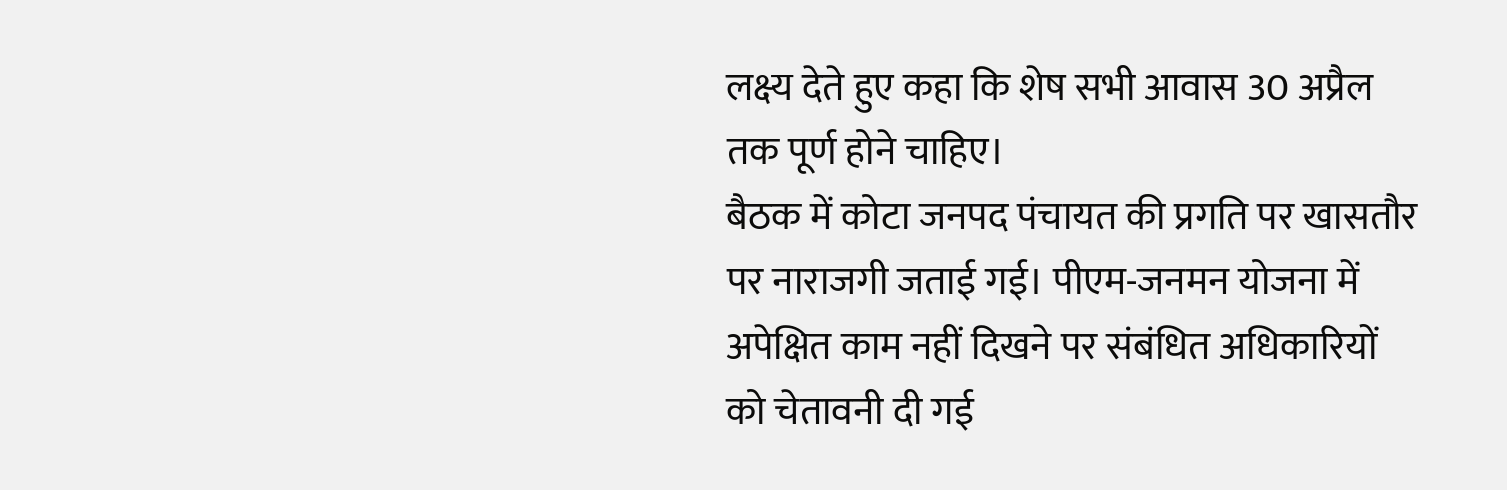लक्ष्य देते हुए कहा कि शेष सभी आवास 30 अप्रैल तक पूर्ण होने चाहिए।
बैठक में कोटा जनपद पंचायत की प्रगति पर खासतौर पर नाराजगी जताई गई। पीएम-जनमन योजना में अपेक्षित काम नहीं दिखने पर संबंधित अधिकारियों को चेतावनी दी गई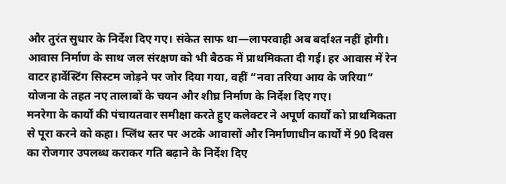और तुरंत सुधार के निर्देश दिए गए। संकेत साफ था—लापरवाही अब बर्दाश्त नहीं होगी।
आवास निर्माण के साथ जल संरक्षण को भी बैठक में प्राथमिकता दी गई। हर आवास में रेन वाटर हार्वेस्टिंग सिस्टम जोड़ने पर जोर दिया गया, वहीं “नवा तरिया आय के जरिया” योजना के तहत नए तालाबों के चयन और शीघ्र निर्माण के निर्देश दिए गए।
मनरेगा के कार्यों की पंचायतवार समीक्षा करते हुए कलेक्टर ने अपूर्ण कार्यों को प्राथमिकता से पूरा करने को कहा। प्लिंथ स्तर पर अटके आवासों और निर्माणाधीन कार्यों में 90 दिवस का रोजगार उपलब्ध कराकर गति बढ़ाने के निर्देश दिए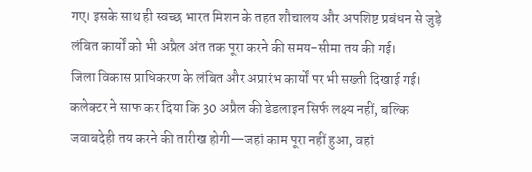गए। इसके साथ ही स्वच्छ भारत मिशन के तहत शौचालय और अपशिष्ट प्रबंधन से जुड़े लंबित कार्यों को भी अप्रैल अंत तक पूरा करने की समय-सीमा तय की गई।
जिला विकास प्राधिकरण के लंबित और अप्रारंभ कार्यों पर भी सख्ती दिखाई गई। कलेक्टर ने साफ कर दिया कि 30 अप्रैल की डेडलाइन सिर्फ लक्ष्य नहीं, बल्कि जवाबदेही तय करने की तारीख होगी—जहां काम पूरा नहीं हुआ, वहां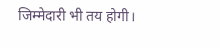जिम्मेदारी भी तय होगी।